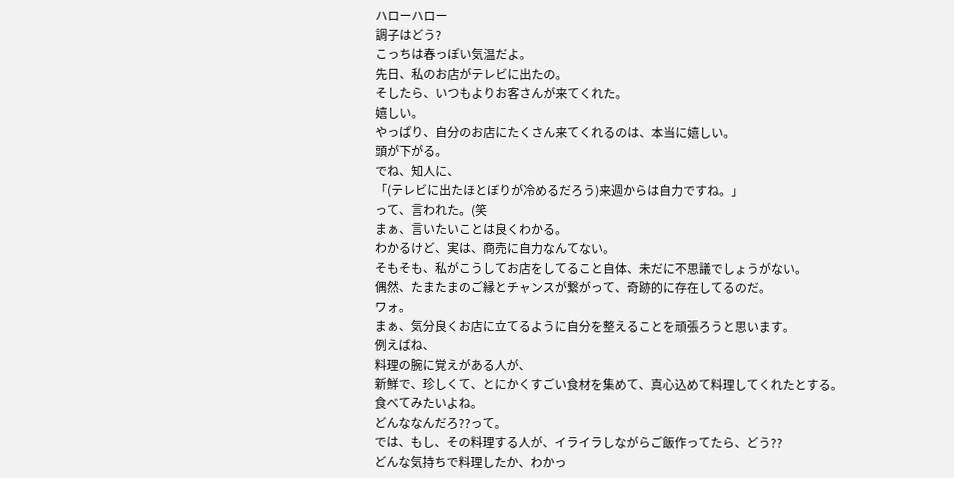ハローハロー
調子はどう?
こっちは春っぽい気温だよ。
先日、私のお店がテレビに出たの。
そしたら、いつもよりお客さんが来てくれた。
嬉しい。
やっぱり、自分のお店にたくさん来てくれるのは、本当に嬉しい。
頭が下がる。
でね、知人に、
「(テレビに出たほとぼりが冷めるだろう)来週からは自力ですね。」
って、言われた。(笑
まぁ、言いたいことは良くわかる。
わかるけど、実は、商売に自力なんてない。
そもそも、私がこうしてお店をしてること自体、未だに不思議でしょうがない。
偶然、たまたまのご縁とチャンスが繋がって、奇跡的に存在してるのだ。
ワォ。
まぁ、気分良くお店に立てるように自分を整えることを頑張ろうと思います。
例えばね、
料理の腕に覚えがある人が、
新鮮で、珍しくて、とにかくすごい食材を集めて、真心込めて料理してくれたとする。
食べてみたいよね。
どんななんだろ??って。
では、もし、その料理する人が、イライラしながらご飯作ってたら、どう??
どんな気持ちで料理したか、わかっ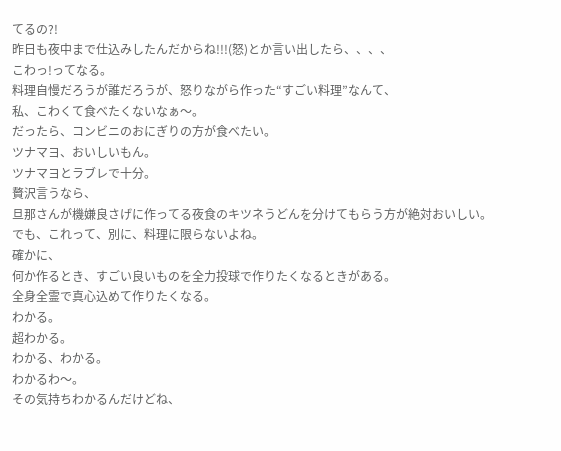てるの?!
昨日も夜中まで仕込みしたんだからね!!!(怒)とか言い出したら、、、、
こわっ!ってなる。
料理自慢だろうが誰だろうが、怒りながら作った“すごい料理”なんて、
私、こわくて食べたくないなぁ〜。
だったら、コンビニのおにぎりの方が食べたい。
ツナマヨ、おいしいもん。
ツナマヨとラブレで十分。
贅沢言うなら、
旦那さんが機嫌良さげに作ってる夜食のキツネうどんを分けてもらう方が絶対おいしい。
でも、これって、別に、料理に限らないよね。
確かに、
何か作るとき、すごい良いものを全力投球で作りたくなるときがある。
全身全霊で真心込めて作りたくなる。
わかる。
超わかる。
わかる、わかる。
わかるわ〜。
その気持ちわかるんだけどね、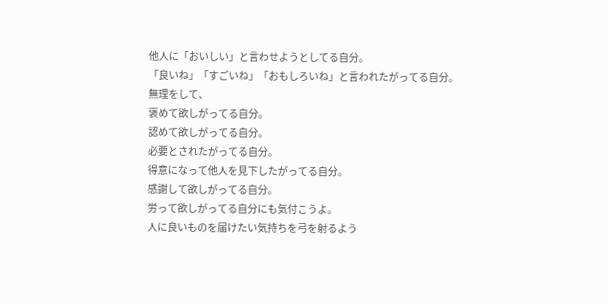他人に「おいしい」と言わせようとしてる自分。
「良いね」「すごいね」「おもしろいね」と言われたがってる自分。
無理をして、
褒めて欲しがってる自分。
認めて欲しがってる自分。
必要とされたがってる自分。
得意になって他人を見下したがってる自分。
感謝して欲しがってる自分。
労って欲しがってる自分にも気付こうよ。
人に良いものを届けたい気持ちを弓を射るよう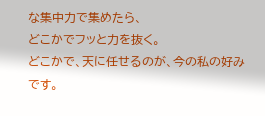な集中力で集めたら、
どこかでフッと力を抜く。
どこかで、天に任せるのが、今の私の好みです。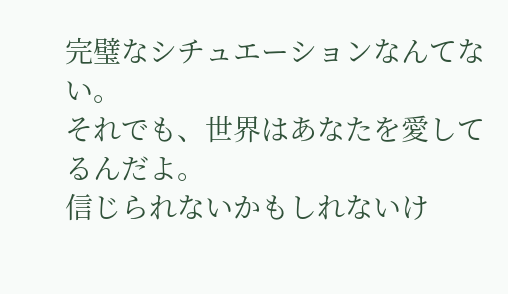完璧なシチュエーションなんてない。
それでも、世界はあなたを愛してるんだよ。
信じられないかもしれないけ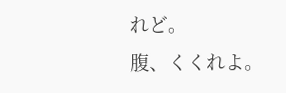れど。
腹、くくれよ。